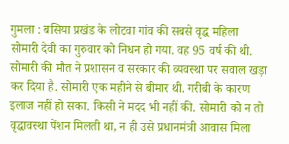गुमला : बसिया प्रखंड के लोटवा गांव की सबसे वृद्ध महिला सोमारी देवी का गुरुवार को निधन हो गया. वह 95 वर्ष की थी. सोमारी की मौत ने प्रशासन व सरकार की व्यवस्था पर सवाल खड़ा कर दिया है. सोमारी एक महीने से बीमार थी. गरीबी के कारण इलाज नहीं हो सका. किसी ने मदद भी नहीं की. सोमारी को न तो वृद्धावस्था पेंशन मिलती था, न ही उसे प्रधानमंत्री आवास मिला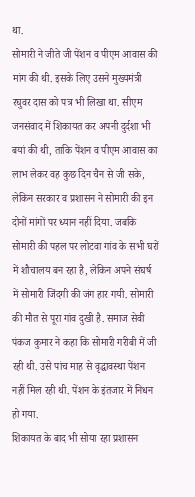था.
सोमारी ने जीते जी पेंशन व पीएम आवास की मांग की थी. इसके लिए उसने मुख्यमंत्री रघुवर दास को पत्र भी लिखा था. सीएम जनसंवाद में शिकायत कर अपनी दुर्दशा भी बयां की थी, ताकि पेंशन व पीएम आवास का लाभ लेकर वह कुछ दिन चैन से जी सके, लेकिन सरकार व प्रशासन ने सोमारी की इन दोनों मांगों पर ध्यान नहीं दिया. जबकि सोमारी की पहल पर लोटवा गांव के सभी घरों में शौचालय बन रहा है, लेकिन अपने संघर्ष में सोमारी जिंदगी की जंग हार गयी. सोमारी की मौत से पूरा गांव दुखी है. समाज सेवी पंकज कुमार ने कहा कि सोमारी गरीबी में जी रही थी. उसे पांच माह से वृद्धावस्था पेंशन नहीं मिल रही थी. पेंशन के इंतजार में निधन हो गया.
शिकायत के बाद भी सोया रहा प्रशासन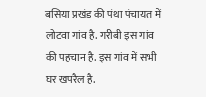बसिया प्रखंड की पंथा पंचायत में लोटवा गांव है. गरीबी इस गांव की पहचान है. इस गांव में सभी घर खपरैल है.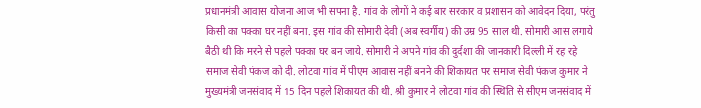प्रधानमंत्री आवास योजना आज भी सपना है. गांव के लोगों ने कई बार सरकार व प्रशासन को आवेदन दिया, परंतु किसी का पक्का घर नहीं बना. इस गांव की सोमारी देवी (अब स्वर्गीय) की उम्र 95 साल थी. सोमारी आस लगाये बैठी थी कि मरने से पहले पक्का घर बन जाये. सोमारी ने अपने गांव की दुर्दशा की जानकारी दिल्ली में रह रहे समाज सेवी पंकज को दी. लोटवा गांव में पीएम आवास नहीं बनने की शिकायत पर समाज सेवी पंकज कुमार ने मुख्यमंत्री जनसंवाद में 15 दिन पहले शिकायत की थी. श्री कुमार ने लोटवा गांव की स्थिति से सीएम जनसंवाद में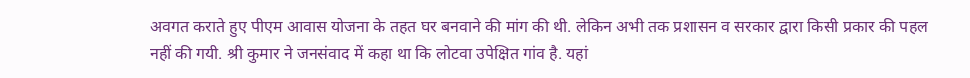अवगत कराते हुए पीएम आवास योजना के तहत घर बनवाने की मांग की थी. लेकिन अभी तक प्रशासन व सरकार द्वारा किसी प्रकार की पहल नहीं की गयी. श्री कुमार ने जनसंवाद में कहा था कि लोटवा उपेक्षित गांव है. यहां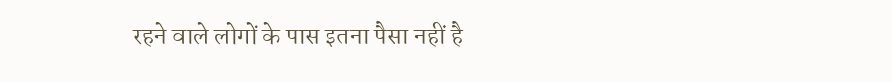रहने वाले लोगों के पास इतना पैसा नहीं है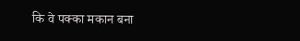कि वे पक्का मकान बना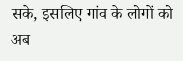सके, इसलिए गांव के लोगों को अब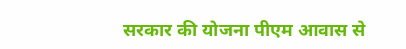सरकार की योजना पीएम आवास से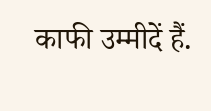काफी उम्मीदें हैं.